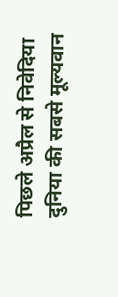पिछले अप्रैल से निवेदिया दुनिया की सबसे मूल्यवान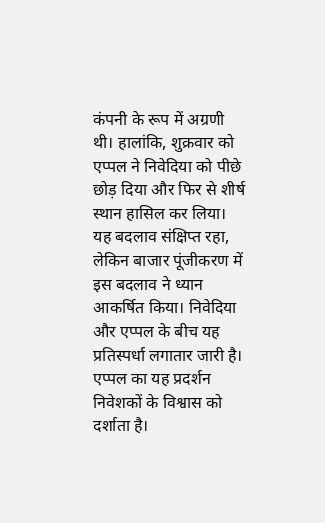कंपनी के रूप में अग्रणी थी। हालांकि, शुक्रवार को एप्पल ने निवेदिया को पीछे छोड़ दिया और फिर से शीर्ष स्थान हासिल कर लिया। यह बदलाव संक्षिप्त रहा, लेकिन बाजार पूंजीकरण में इस बदलाव ने ध्यान आकर्षित किया। निवेदिया और एप्पल के बीच यह प्रतिस्पर्धा लगातार जारी है। एप्पल का यह प्रदर्शन निवेशकों के विश्वास को दर्शाता है।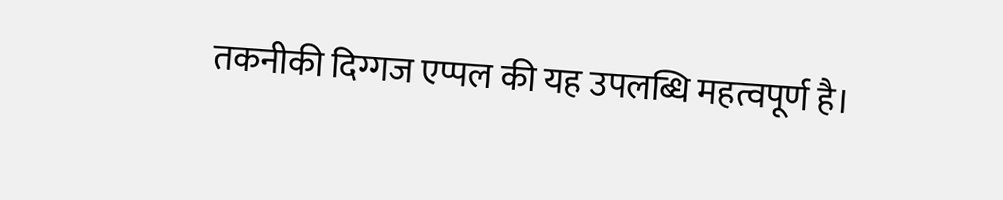तकनीकी दिग्गज एप्पल की यह उपलब्धि महत्वपूर्ण है।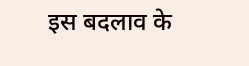इस बदलाव के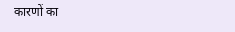कारणों का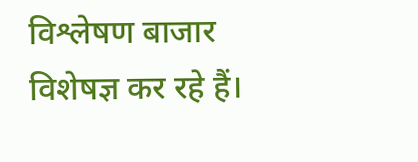विश्लेषण बाजार विशेषज्ञ कर रहे हैं।